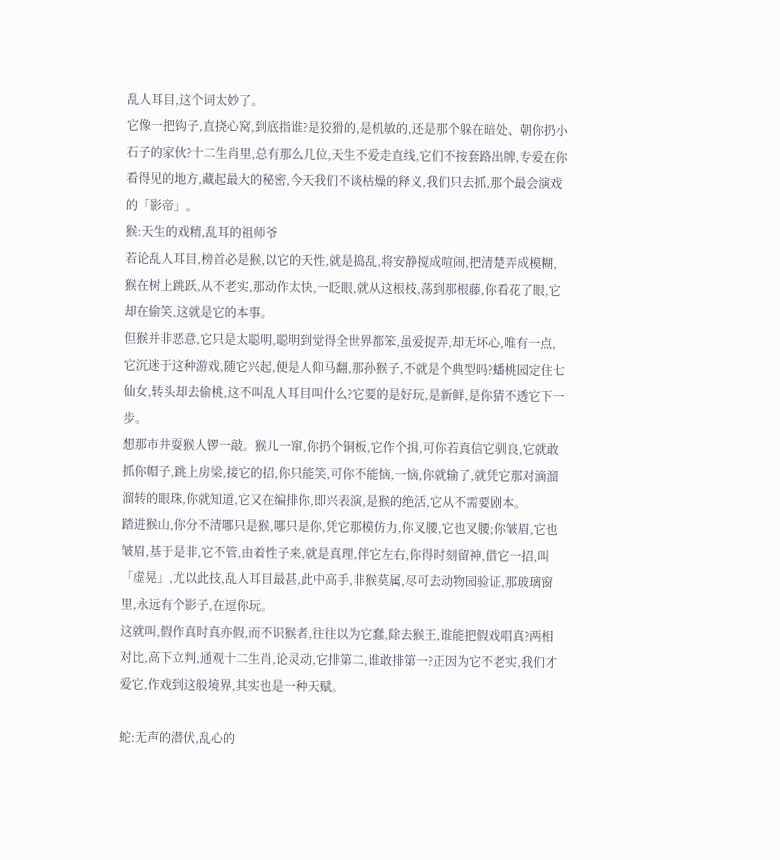乱人耳目,这个词太妙了。
它像一把钩子,直挠心窝,到底指谁?是狡猾的,是机敏的,还是那个躲在暗处、朝你扔小石子的家伙?十二生肖里,总有那么几位,天生不爱走直线,它们不按套路出牌,专爱在你看得见的地方,藏起最大的秘密,今天我们不谈枯燥的释义,我们只去抓,那个最会演戏的「影帝」。
猴:天生的戏精,乱耳的祖师爷
若论乱人耳目,榜首必是猴,以它的天性,就是捣乱,将安静搅成喧闹,把清楚弄成模糊,猴在树上跳跃,从不老实,那动作太快,一眨眼,就从这根枝,荡到那根藤,你看花了眼,它却在偷笑,这就是它的本事。
但猴并非恶意,它只是太聪明,聪明到觉得全世界都笨,虽爱捉弄,却无坏心,唯有一点,它沉迷于这种游戏,随它兴起,便是人仰马翻,那孙猴子,不就是个典型吗?蟠桃园定住七仙女,转头却去偷桃,这不叫乱人耳目叫什么?它要的是好玩,是新鲜,是你猜不透它下一步。
想那市井耍猴人锣一敲。猴儿一窜,你扔个铜板,它作个揖,可你若真信它驯良,它就敢抓你帽子,跳上房梁,接它的招,你只能笑,可你不能恼,一恼,你就输了,就凭它那对滴溜溜转的眼珠,你就知道,它又在编排你,即兴表演,是猴的绝活,它从不需要剧本。
踏进猴山,你分不清哪只是猴,哪只是你,凭它那模仿力,你叉腰,它也叉腰;你皱眉,它也皱眉,基于是非,它不管,由着性子来,就是真理,伴它左右,你得时刻留神,借它一招,叫「虚晃」,尤以此技,乱人耳目最甚,此中高手,非猴莫属,尽可去动物园验证,那玻璃窗里,永远有个影子,在逗你玩。
这就叫,假作真时真亦假,而不识猴者,往往以为它蠢,除去猴王,谁能把假戏唱真?两相对比,高下立判,通观十二生肖,论灵动,它排第二,谁敢排第一?正因为它不老实,我们才爱它,作戏到这般境界,其实也是一种天赋。

蛇:无声的潜伏,乱心的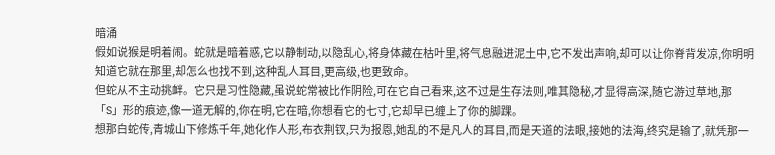暗涌
假如说猴是明着闹。蛇就是暗着惑,它以静制动,以隐乱心,将身体藏在枯叶里,将气息融进泥土中,它不发出声响,却可以让你脊背发凉,你明明知道它就在那里,却怎么也找不到,这种乱人耳目,更高级,也更致命。
但蛇从不主动挑衅。它只是习性隐藏,虽说蛇常被比作阴险,可在它自己看来,这不过是生存法则,唯其隐秘,才显得高深,随它游过草地,那「S」形的痕迹,像一道无解的,你在明,它在暗,你想看它的七寸,它却早已缠上了你的脚踝。
想那白蛇传,青城山下修炼千年,她化作人形,布衣荆钗,只为报恩,她乱的不是凡人的耳目,而是天道的法眼,接她的法海,终究是输了,就凭那一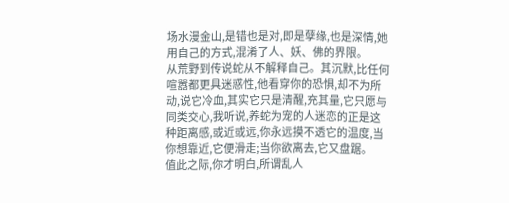场水漫金山,是错也是对,即是孽缘,也是深情,她用自己的方式,混淆了人、妖、佛的界限。
从荒野到传说蛇从不解释自己。其沉默,比任何喧嚣都更具迷惑性,他看穿你的恐惧,却不为所动,说它冷血,其实它只是清醒,充其量,它只愿与同类交心,我听说,养蛇为宠的人迷恋的正是这种距离感,或近或远,你永远摸不透它的温度,当你想靠近,它便滑走;当你欲离去,它又盘踞。
值此之际,你才明白,所谓乱人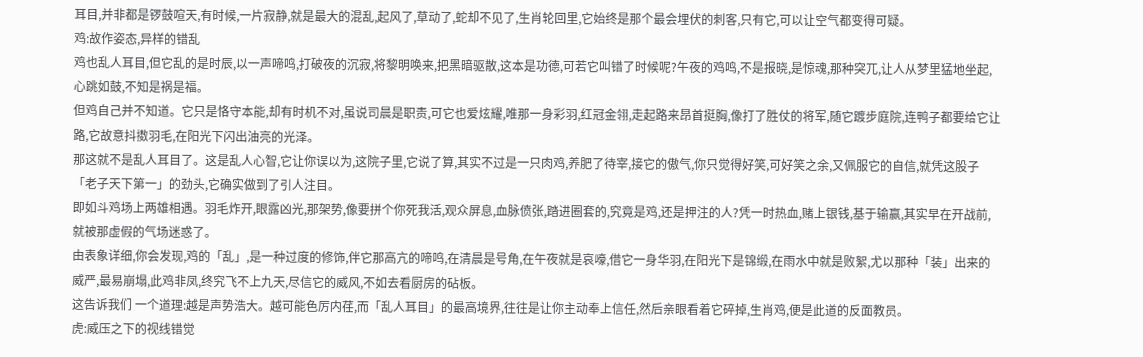耳目,并非都是锣鼓喧天,有时候,一片寂静,就是最大的混乱,起风了,草动了,蛇却不见了,生肖轮回里,它始终是那个最会埋伏的刺客,只有它,可以让空气都变得可疑。
鸡:故作姿态,异样的错乱
鸡也乱人耳目,但它乱的是时辰,以一声啼鸣,打破夜的沉寂,将黎明唤来,把黑暗驱散,这本是功德,可若它叫错了时候呢?午夜的鸡鸣,不是报晓,是惊魂,那种突兀,让人从梦里猛地坐起,心跳如鼓,不知是祸是福。
但鸡自己并不知道。它只是恪守本能,却有时机不对,虽说司晨是职责,可它也爱炫耀,唯那一身彩羽,红冠金翎,走起路来昂首挺胸,像打了胜仗的将军,随它踱步庭院,连鸭子都要给它让路,它故意抖擞羽毛,在阳光下闪出油亮的光泽。
那这就不是乱人耳目了。这是乱人心智,它让你误以为,这院子里,它说了算,其实不过是一只肉鸡,养肥了待宰,接它的傲气,你只觉得好笑,可好笑之余,又佩服它的自信,就凭这股子「老子天下第一」的劲头,它确实做到了引人注目。
即如斗鸡场上两雄相遇。羽毛炸开,眼露凶光,那架势,像要拼个你死我活,观众屏息,血脉偾张,踏进圈套的,究竟是鸡,还是押注的人?凭一时热血,赌上银钱,基于输赢,其实早在开战前,就被那虚假的气场迷惑了。
由表象详细,你会发现,鸡的「乱」,是一种过度的修饰,伴它那高亢的啼鸣,在清晨是号角,在午夜就是哀嚎,借它一身华羽,在阳光下是锦缎,在雨水中就是败絮,尤以那种「装」出来的威严,最易崩塌,此鸡非凤,终究飞不上九天,尽信它的威风,不如去看厨房的砧板。
这告诉我们 一个道理:越是声势浩大。越可能色厉内荏,而「乱人耳目」的最高境界,往往是让你主动奉上信任,然后亲眼看着它碎掉,生肖鸡,便是此道的反面教员。
虎:威压之下的视线错觉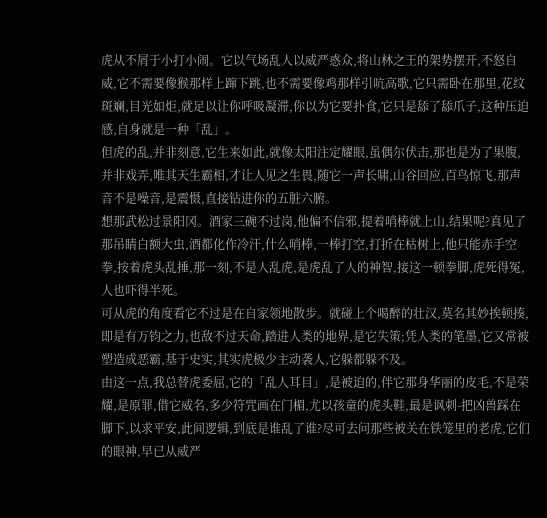虎从不屑于小打小闹。它以气场乱人以威严惑众,将山林之王的架势摆开,不怒自威,它不需要像猴那样上蹿下跳,也不需要像鸡那样引吭高歌,它只需卧在那里,花纹斑斓,目光如炬,就足以让你呼吸凝滞,你以为它要扑食,它只是舔了舔爪子,这种压迫感,自身就是一种「乱」。
但虎的乱,并非刻意,它生来如此,就像太阳注定耀眼,虽偶尔伏击,那也是为了果腹,并非戏弄,唯其天生霸相,才让人见之生畏,随它一声长啸,山谷回应,百鸟惊飞,那声音不是噪音,是震慑,直接钻进你的五脏六腑。
想那武松过景阳冈。酒家三碗不过岗,他偏不信邪,提着哨棒就上山,结果呢?真见了那吊睛白额大虫,酒都化作冷汗,什么哨棒,一棒打空,打折在枯树上,他只能赤手空拳,按着虎头乱捶,那一刻,不是人乱虎,是虎乱了人的神智,接这一顿拳脚,虎死得冤,人也吓得半死。
可从虎的角度看它不过是在自家领地散步。就碰上个喝醉的壮汉,莫名其妙挨顿揍,即是有万钧之力,也敌不过天命,踏进人类的地界,是它失策;凭人类的笔墨,它又常被塑造成恶霸,基于史实,其实虎极少主动袭人,它躲都躲不及。
由这一点,我总替虎委屈,它的「乱人耳目」,是被迫的,伴它那身华丽的皮毛,不是荣耀,是原罪,借它威名,多少符咒画在门楣,尤以孩童的虎头鞋,最是讽刺-把凶兽踩在脚下,以求平安,此间逻辑,到底是谁乱了谁?尽可去问那些被关在铁笼里的老虎,它们的眼神,早已从威严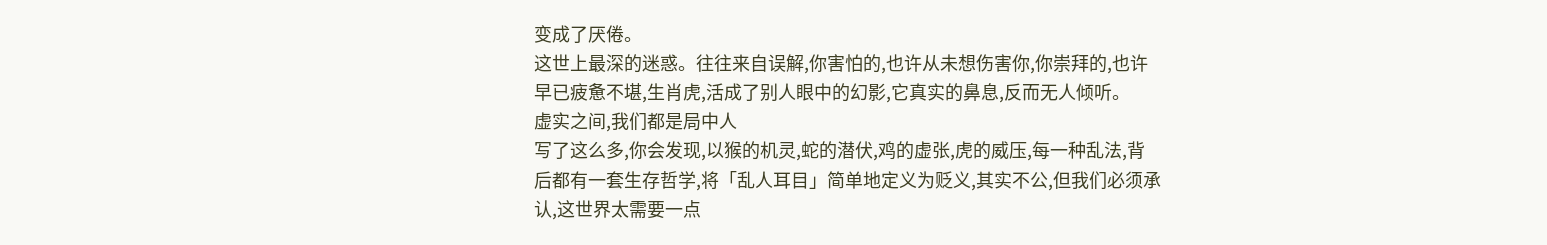变成了厌倦。
这世上最深的迷惑。往往来自误解,你害怕的,也许从未想伤害你,你崇拜的,也许早已疲惫不堪,生肖虎,活成了别人眼中的幻影,它真实的鼻息,反而无人倾听。
虚实之间,我们都是局中人
写了这么多,你会发现,以猴的机灵,蛇的潜伏,鸡的虚张,虎的威压,每一种乱法,背后都有一套生存哲学,将「乱人耳目」简单地定义为贬义,其实不公,但我们必须承认,这世界太需要一点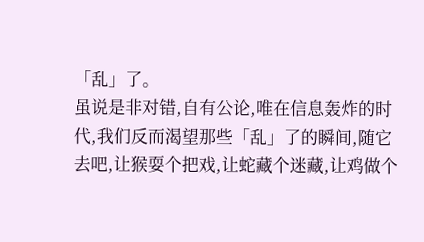「乱」了。
虽说是非对错,自有公论,唯在信息轰炸的时代,我们反而渴望那些「乱」了的瞬间,随它去吧,让猴耍个把戏,让蛇藏个迷藏,让鸡做个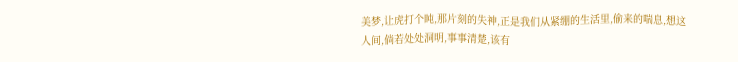美梦,让虎打个盹,那片刻的失神,正是我们从紧绷的生活里,偷来的喘息,想这人间,倘若处处洞明,事事清楚,该有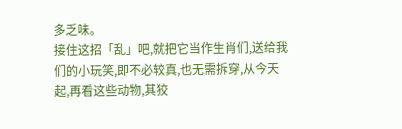多乏味。
接住这招「乱」吧,就把它当作生肖们,送给我们的小玩笑,即不必较真,也无需拆穿,从今天起,再看这些动物,其狡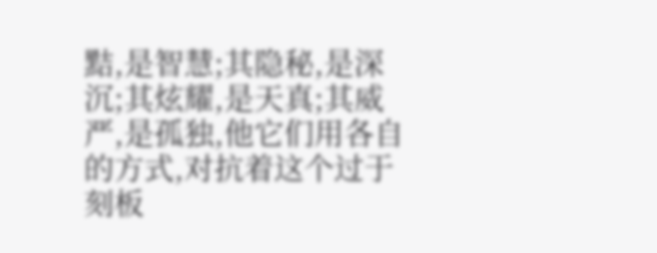黠,是智慧;其隐秘,是深沉;其炫耀,是天真;其威严,是孤独,他它们用各自的方式,对抗着这个过于刻板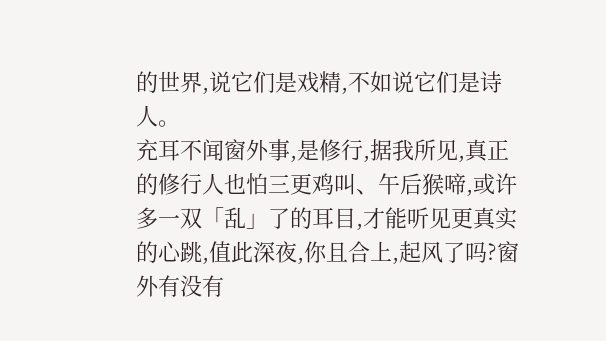的世界,说它们是戏精,不如说它们是诗人。
充耳不闻窗外事,是修行,据我所见,真正的修行人也怕三更鸡叫、午后猴啼,或许多一双「乱」了的耳目,才能听见更真实的心跳,值此深夜,你且合上,起风了吗?窗外有没有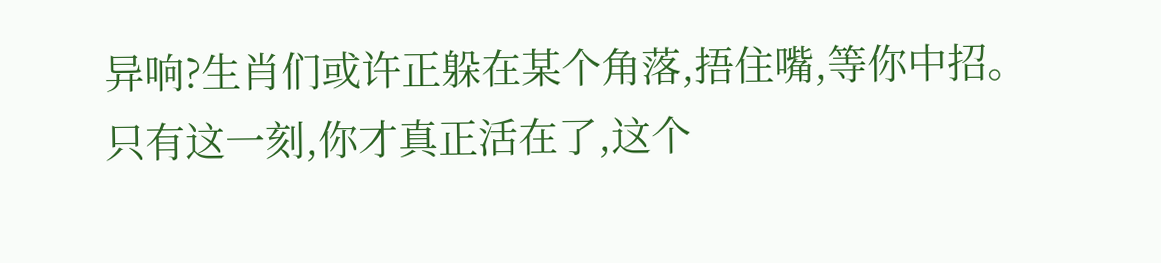异响?生肖们或许正躲在某个角落,捂住嘴,等你中招。
只有这一刻,你才真正活在了,这个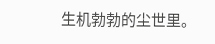生机勃勃的尘世里。